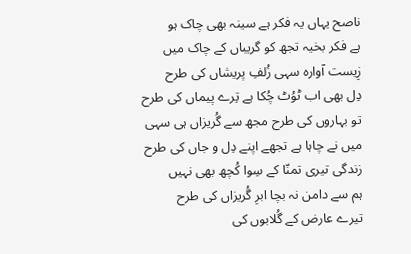ناصح یہاں یہ فکر ہے سینہ بھی چاک ہو
ہے فکر بخیہ تجھ کو گریباں کے چاک میں
زِیست آوارہ سہی زُلفِ پریشاں کی طرح
دِل بھی اب ٹوُٹ چُکا ہے تِرے پیماں کی طرح
تو بہاروں کی طرح مجھ سے گُریزاں ہی سہی
میں نے چاہا ہے تجھے اپنے دِل و جاں کی طرح
زندگی تیری تمنّا کے سِوا کُچھ بھی نہیں
ہم سے دامن نہ بچا ابرِ گُریزاں کی طرح
تیرے عارض کے گُلابوں کی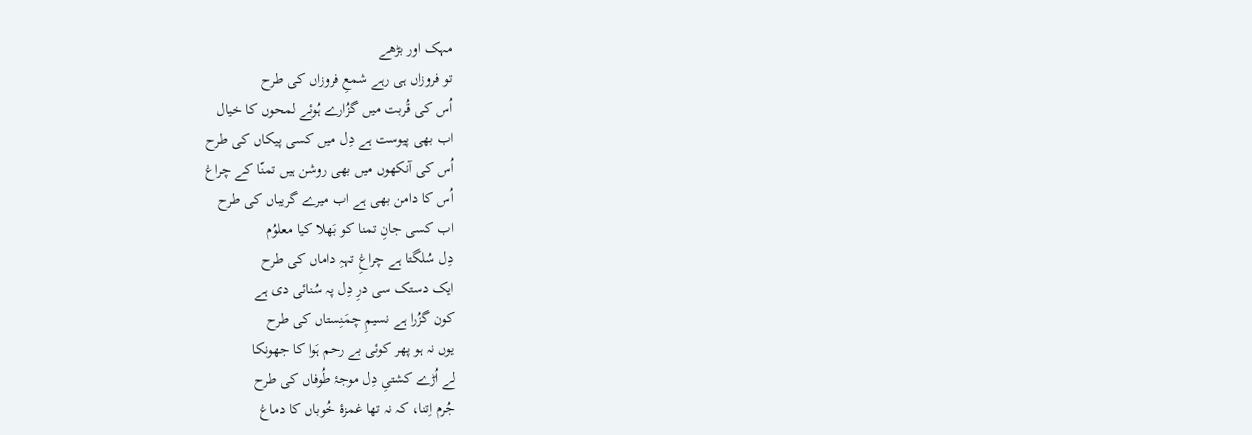مہک اور بڑھے
تو فروزاں ہی رہے شمعِ فروزاں کی طرح
اُس کی قُربت میں گزُارے ہُوئے لمحوں کا خیال
اب بھی پیوست ہے دِل میں کسی پیکاں کی طرح
اُس کی آنکھوں میں بھی روشن ہیں تمنّا کے چراغ
اُس کا دامن بھی ہے اب میرے گریباں کی طرح
اب کسی جانِ تمنا کو بَھلا کیا معلوُم
دِل سُلگتا ہے چراغِ تہہِ داماں کی طرح
ایک دستک سی درِ دِل پہ سُنائی دی ہے
کون گزُرا ہے نسیمِ چمَنِستاں کی طرح
یوں نہ ہو پھر کوئی بے رحم ہَوا کا جھونکا
لے اُڑے کشتیِ دِل موجۂ طُوفاں کی طرح
جُرم اِتنا، کہ نہ تھا غمزۂ خُوباں کا دماغ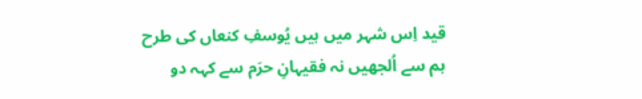قید اِس شہر میں ہیں یُوسفِ کنعاں کی طرح
ہم سے اُلجھیں نہ فقیہانِ حرَم سے کہہ دو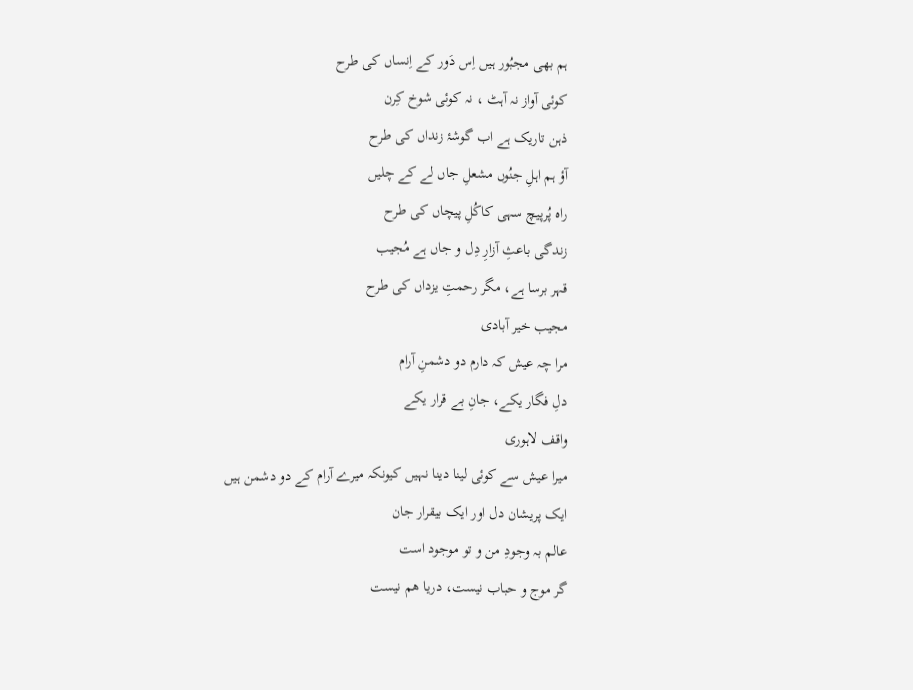ہم بھی مجبُور ہیں اِس دَور کے اِنساں کی طرح
کوئی آواز نہ آہٹ ، نہ کوئی شوخ کِرن
ذہن تاریک ہے اب گوشۂ زنداں کی طرح
آؤ ہم اہلِ جنُوں مشعلِ جاں لے کے چلیں
راہ پُرپیچ سہی کاکُلِ پیچاں کی طرح
زندگی باعثِ آزارِ دِل و جاں ہے مُجیب
قہر برسا ہے، مگر رحمتِ یزداں کی طرح
مجیب خیر آبادی
مرا چہ عیش کہ دارم دو دشمنِ آرام
دلِ فگار یکے، جانِ بے قرار یکے
واقف لاہوری
میرا عیش سے کوئی لینا دینا نہیں کیونکہ میرے آرام کے دو دشمن ہیں
ایک پریشان دل اور ایک بیقرار جان
عالم بہ وجودِ من و تو موجود است
گر موج و حباب نیست، دریا ھم نیست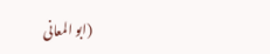(ابو المعانی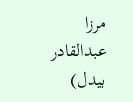مرزا عبدالقادر بیدل)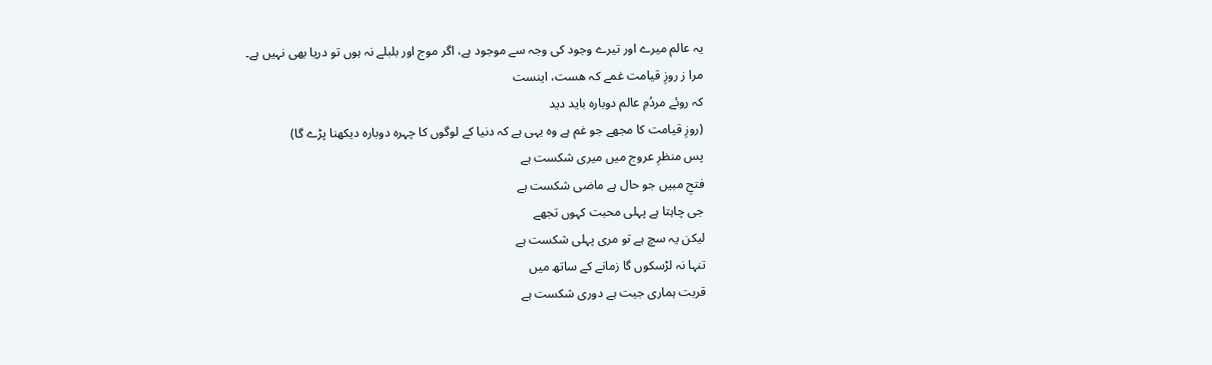یہ عالم میرے اور تیرے وجود کی وجہ سے موجود ہے، اگر موج اور بلبلے نہ ہوں تو دریا بھی نہیں ہے۔
مرا ز روزِ قیامت غمے کہ ھست، اینست
کہ روئے مردُمِ عالم دوبارہ باید دید
(روزِ قیامت کا مجھے جو غم ہے وہ یہی ہے کہ دنیا کے لوگوں کا چہرہ دوبارہ دیکھنا پڑے گا)
پس منظرِ عروج میں میری شکست ہے
فتحِ مبیں جو حال ہے ماضی شکست ہے
جی چاہتا ہے پہلی محبت کہوں تجھے
لیکن یہ سچ ہے تو مری پہلی شکست ہے
تنہا نہ لڑسکوں گا زمانے کے ساتھ میں
قربت ہماری جیت ہے دوری شکست ہے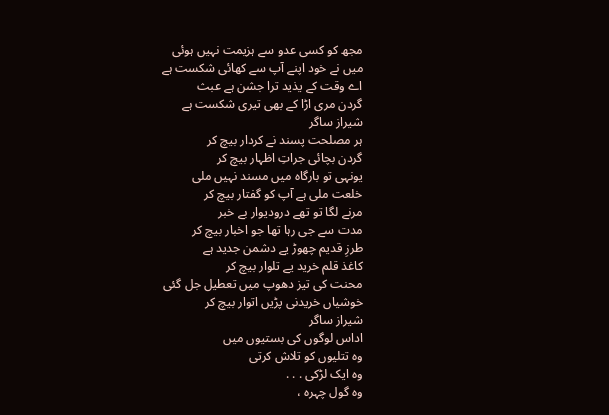مجھ کو کسی عدو سے ہزیمت نہیں ہوئی
میں نے خود اپنے آپ سے کھائی شکست ہے
اے وقت کے یذید ترا جشن ہے عبث
گردن مری اڑا کے بھی تیری شکست ہے
شیراز ساگر
ہر مصلحت پسند نے کردار بیچ کر
گردن بچائی جراتِ اظہار بیچ کر
یونہی تو بارگاہ میں مسند نہیں ملی
خلعت ملی ہے آپ کو گفتار بیچ کر
مرنے لگا تو تھے درودیوار بے خبر
مدت سے جی رہا تھا جو اخبار بیچ کر
طرزِ قدیم چھوڑ یے دشمن جدید ہے
کاغذ قلم خرید یے تلوار بیچ کر
محنت کی تیز دھوپ میں تعطیل جل گئی
خوشیاں خریدنی پڑیں اتوار بیچ کر
شیراز ساگر
اداس لوگوں کی بستیوں میں
وہ تتلیوں کو تلاش کرتی
وہ ایک لڑکی . . .
وہ گول چہرہ ،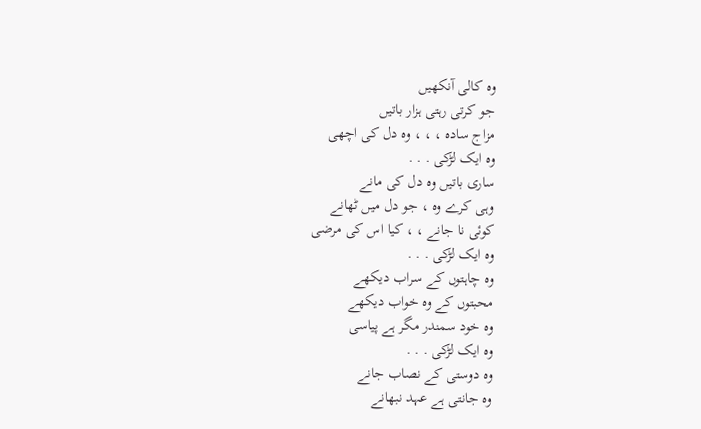وہ کالی آنکھیں
جو کرتی رہتی ہزار باتیں
مزاج سادہ ، ، ، وہ دل کی اچھی
وہ ایک لڑکی . . .
ساری باتیں وہ دل کی مانے
وہی کرے وہ ، جو دل میں ٹھانے
کوئی نا جانے ، ، کیا اس کی مرضی
وہ ایک لڑکی . . .
وہ چاہتوں کے سراب دیکھے
محبتوں کے وہ خواب دیکھے
وہ خود سمندر مگر ہے پیاسی
وہ ایک لڑکی . . .
وہ دوستی کے نصاب جانے
وہ جانتی ہے عہد نبھانے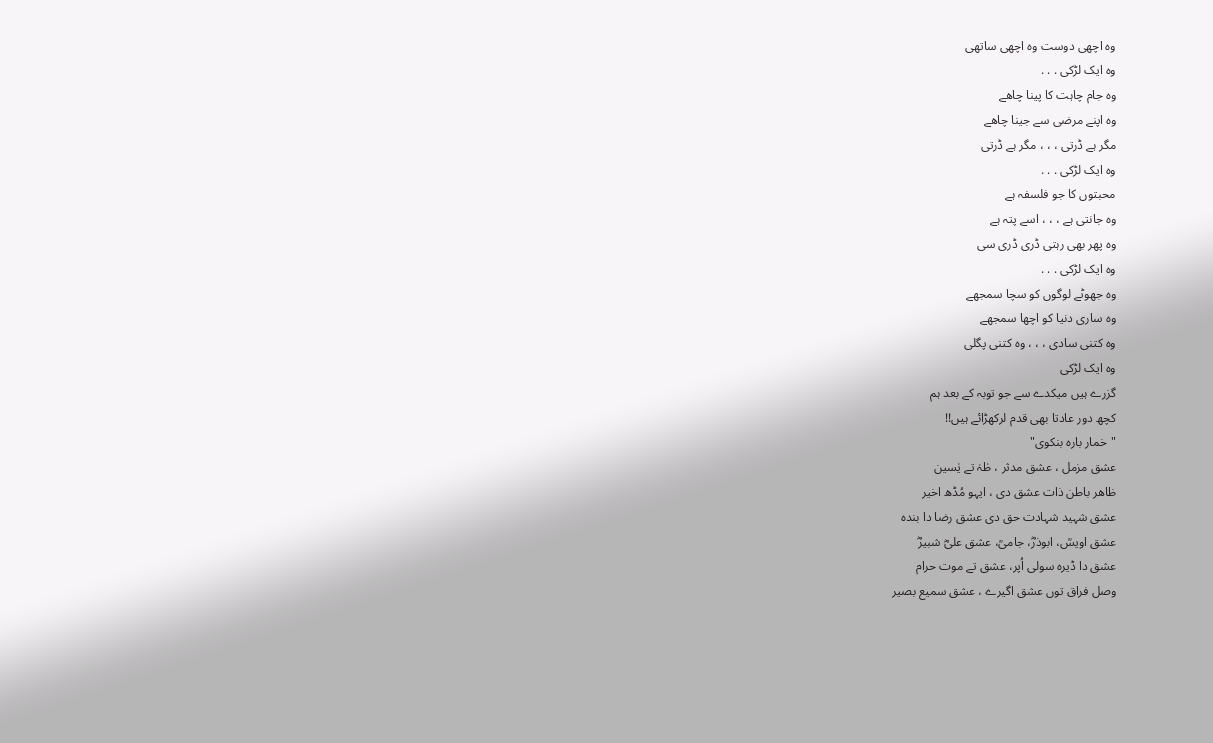وہ اچھی دوست وہ اچھی ساتھی
وہ ایک لڑکی . . .
وہ جام چاہت کا پینا چاھے
وہ اپنے مرضی سے جینا چاھے
مگر ہے ڈرتی ، ، ، مگر ہے ڈرتی
وہ ایک لڑکی . . .
محبتوں کا جو فلسفہ ہے
وہ جانتی ہے ، ، ، اسے پتہ ہے
وہ پھر بھی رہتی ڈری ڈری سی
وہ ایک لڑکی . . .
وہ جھوٹے لوگوں کو سچا سمجھے
وہ ساری دنیا کو اچھا سمجھے
وہ کتنی سادی ، ، ، وہ کتنی پگلی
وہ ایک لڑکی
گزرے ہیں میکدے سے جو توبہ کے بعد ہم
کچھ دور عادتا بھی قدم لرکھڑائے ہیں!!
"خمار بارہ بنکوی"
عشق مزمل ، عشق مدثر ، طٰہٰ تے یٰسین
ظاھر باطن ذات عشق دی ، ایہو مُڈھ اخیر
عشق شہید شہادت حق دی عشق رضا دا بندہ
عشق اویسؒ، ابوذرؓ، جامیؒ، عشق علیؓ شبیرؓ
عشق دا ڈیرہ سولی اُپر، عشق تے موت حرام
وصل فراق توں عشق اگیرے ، عشق سمیع بصیر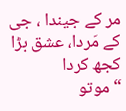مر کے جیندا ، جی کے مَردا، عشق بڑا کجھ کردا
“موتو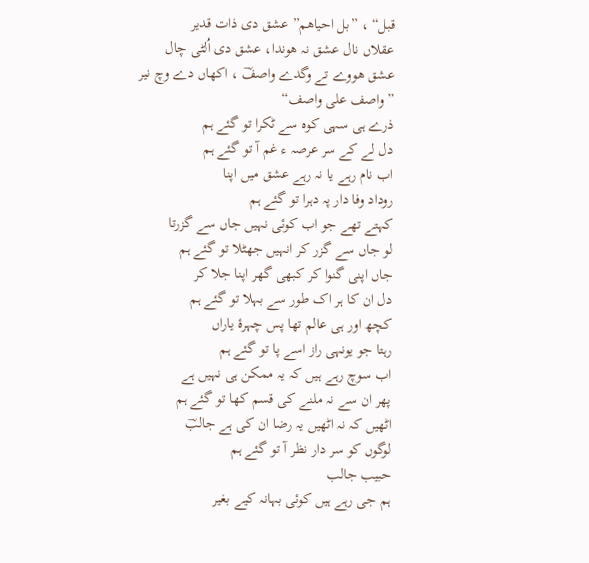قبل“ ، ”بل احیاھم” عشق دی ذات قدیر
عقلاں نال عشق نہ ھوندا، عشق دی اُلٹی چال
عشق ھووے تے وگدے واصفؔ ، اکھاں دے وچ نیر
”واصف علی واصف“
ذرے ہی سہی کوہ سے ٹکرا تو گئے ہم
دل لے کے سر عرصہ ء غم آ تو گئے ہم
اب نام رہے یا نہ رہے عشق میں اپنا
روداد وفا دار پہ دہرا تو گئے ہم
کہتے تھے جو اب کوئی نہیں جاں سے گزرتا
لو جاں سے گزر کر انہیں جھٹلا تو گئے ہم
جاں اپنی گنوا کر کبھی گھر اپنا جلا کر
دل ان کا ہر اک طور سے بہلا تو گئے ہم
کچھ اور ہی عالم تھا پس چہرۂ یاراں
رہتا جو یونہی راز اسے پا تو گئے ہم
اب سوچ رہے ہیں کہ یہ ممکن ہی نہیں ہے
پھر ان سے نہ ملنے کی قسم کھا تو گئے ہم
اٹھیں کہ نہ اٹھیں یہ رضا ان کی ہے جالبؔ
لوگوں کو سر دار نظر آ تو گئے ہم
حبیب جالب
ہم جی رہے ہیں کوئی بہانہ کیے بغیر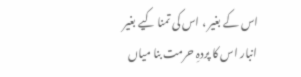اس کے بغیر ، اس کی تمنا کیے بغیر
انبار اس کا پردہِ حرمت بنا میاں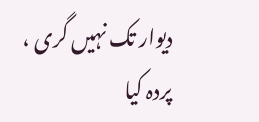دیوار تک نہیں گری ، پردہ کیا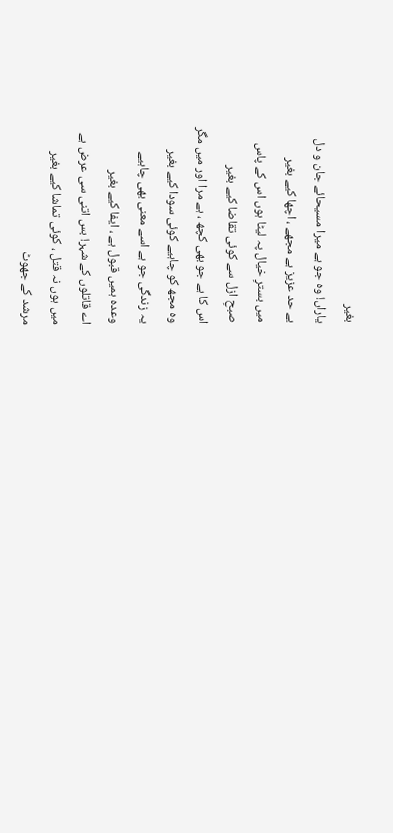بغیر
یاراں! وہ جو ہے میرا مسیحائے جان و دل
بے حد عزیز ہے مجھے ، اچھا کیے بغیر
میں بسترِ خیال پہ لیٹا ہوں اس کے پاس
صبحِ ازل سے کوئی تقاضا کیے بغیر
اس کا ہے جو بھی کچھ ، ہے مرا اور میں مگر
وہ مجھ کو چاہیے کوئی سودا کیے بغیر
یہ زندگی جو ہے اسے معنی بھی چاہیے
وعدہ ہمیں قبول ہے ، ایفا کیے بغیر
اے قاتلوں کے شہر! بس اتنی سی عرض ہے
میں ہوں نہ قتل ، کوئی تماشا کیے بغیر
مرشد کے جھوٹ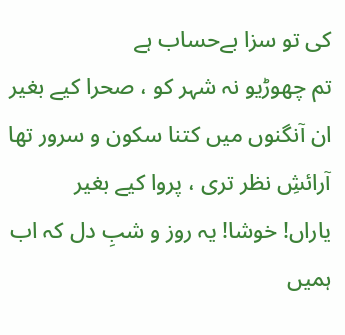کی تو سزا بےحساب ہے
تم چھوڑیو نہ شہر کو ، صحرا کیے بغیر
ان آنگنوں میں کتنا سکون و سرور تھا
آرائشِ نظر تری ، پروا کیے بغیر
یاراں! خوشا! یہ روز و شبِ دل کہ اب ہمیں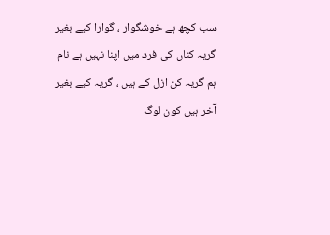سب کچھ ہے خوشگوار ، گوارا کیے بغیر
گریہ کناں کی فرد میں اپنا نہیں ہے نام
ہم گریہ کن ازل کے ہیں ، گریہ کیے بغیر
آخر ہیں کون لوگ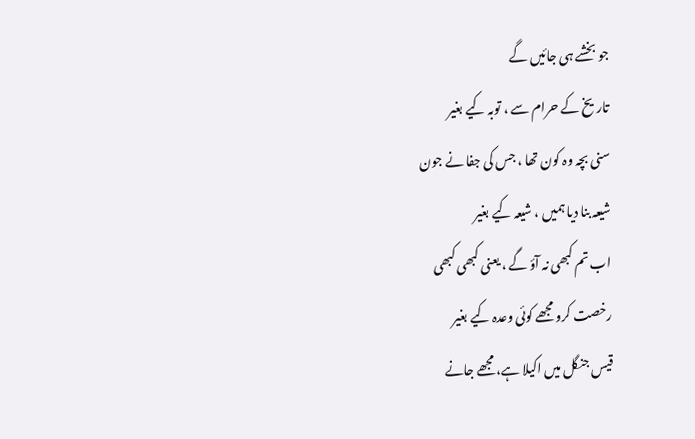جو بخشے ہی جائیں گے
تاریخ کے حرام سے ، توبہ کیے بغیر
سنی بچہ وہ کون تھا ، جس کی جفا نے جون
شیعہ بنا دیا ہمیں ، شیعہ کیے بغیر
اب تم کبھی نہ آؤ گے ، یعنی کبھی کبھی
رخصت کرو مجھے کوئی وعدہ کیے بغیر
قیس جنگل میں اکیلا ہے، مجھے جانے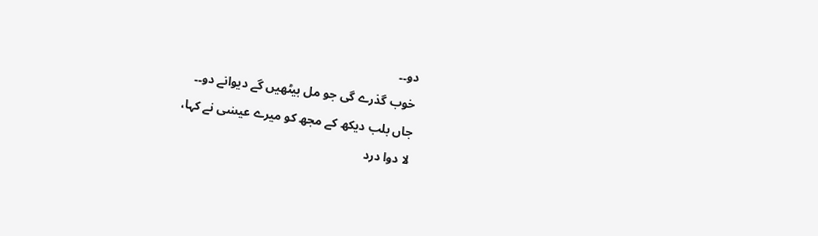دو۔۔
خوب گذرے گی جو مل بیٹھیں گے دیوانے دو۔۔
جاں بلب دیکھ کے مجھ کو میرے عیسٰی نے کہا،
لا دوا درد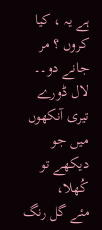ہے یہ ، کیا کروں ؟ مر جانے دو۔۔
لال ڈورے تیری آنکھوں میں جو دیکھے تو کُھلا،
مئے گل رنگ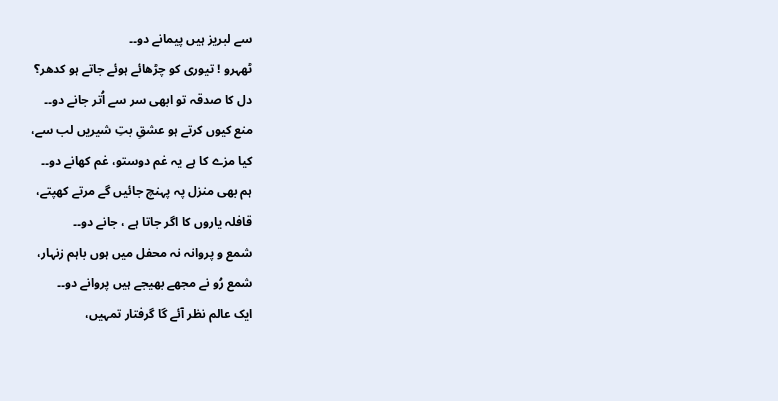سے لبریز ہیں پیمانے دو۔۔
ٹھہرو ! تیوری کو چڑھائے ہوئے جاتے ہو کدھر؟
دل کا صدقہ تو ابھی سر سے اُتر جانے دو۔۔
منع کیوں کرتے ہو عشقِ بتِ شیریں لب سے،
کیا مزے کا ہے یہ غم دوستو، غم کھانے دو۔۔
ہم بھی منزل پہ پہنچ جائیں گے مرتے کھپتے،
قافلہ یاروں کا اگر جاتا ہے ، جانے دو۔۔
شمع و پروانہ نہ محفل میں ہوں باہم زنہار،
شمع رُو نے مجھے بھیجے ہیں پروانے دو۔۔
ایک عالم نظر آئے گا گرفتار تمہیں،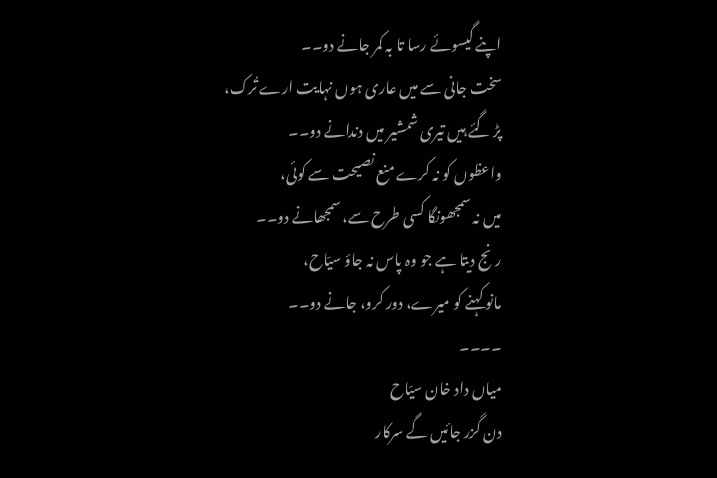اپنے گیسوئے رسا تا بہ کمر جانے دو۔۔
سخت جانی سے میں عاری ہوں نہایت ارے تُرک،
پڑ گئے ہیں تیری شمشیر میں دندانے دو۔۔
واعظوں کو نہ کرے منع نصیحت سے کوئی،
میں نہ سمجھونگا کسی طرح سے، سمجھانے دو۔۔
رنج دیتا ہے جو وہ پاس نہ جاؤ سیّاح،
مانو کہنے کو میرے، دور کرو، جانے دو۔۔
۔۔۔۔
میاں داد خان سیّاح
دن گزر جائیں گے سرکار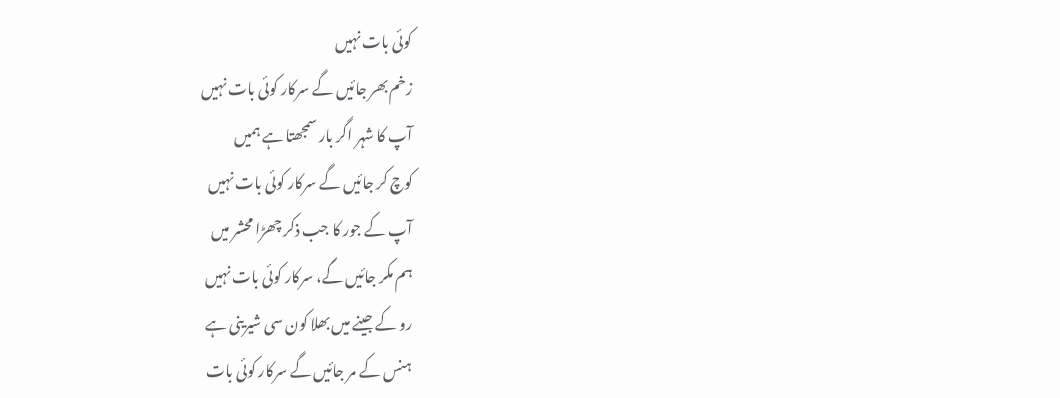کوئی بات نہیں
زخم بھر جائیں گے سرکار کوئی بات نہیں
آپ کا شہر اگر بار سمجھتا ہے ہمیں
کوچ کر جائیں گے سرکار کوئی بات نہیں
آپ کے جور کا جب ذکر چھڑا محشر میں
ہم مکر جائیں گے، سرکار کوئی بات نہیں
رو کے جینے میں بھلا کون سی شیرینی ہے
ہنس کے مر جائیں گے سرکار کوئی بات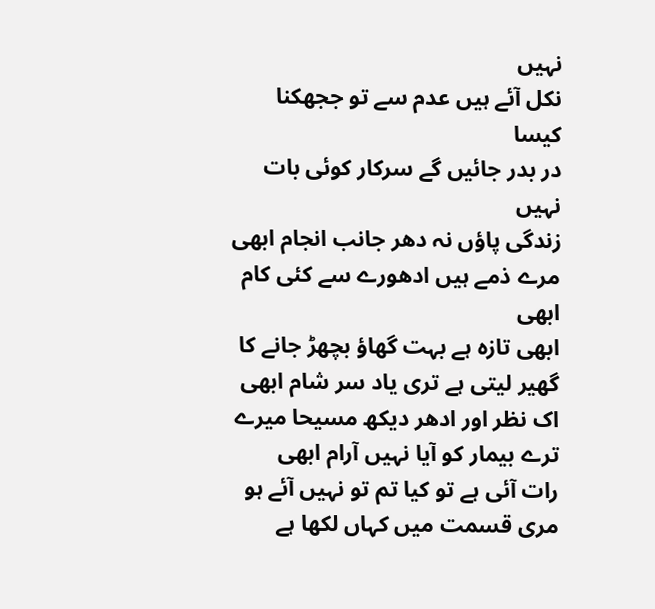نہیں
نکل آئے ہیں عدم سے تو ججھکنا کیسا
در بدر جائیں گے سرکار کوئی بات نہیں
زندگی پاؤں نہ دھر جانب انجام ابھی
مرے ذمے ہیں ادھورے سے کئی کام ابھی
ابھی تازہ ہے بہت گھاؤ بچھڑ جانے کا
گھیر لیتی ہے تری یاد سر شام ابھی
اک نظر اور ادھر دیکھ مسیحا میرے
ترے بیمار کو آیا نہیں آرام ابھی
رات آئی ہے تو کیا تم تو نہیں آئے ہو
مری قسمت میں کہاں لکھا ہے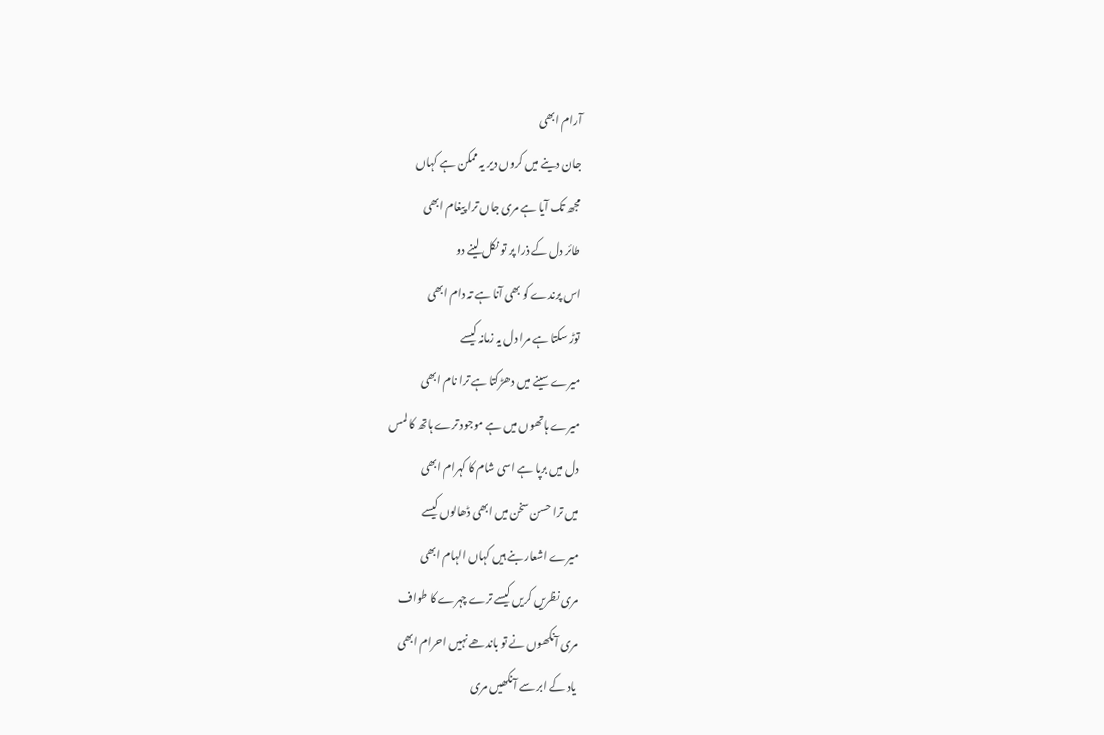آرام ابھی
جان دینے میں کروں دیر یہ ممکن ہے کہاں
مجھ تک آیا ہے مری جاں ترا پیغام ابھی
طائر دل کے ذرا پر تو نکل لینے دو
اس پرندے کو بھی آنا ہے تہ دام ابھی
توڑ سکتا ہے مرا دل یہ زمانہ کیسے
میرے سینے میں دھڑکتا ہے ترا نام ابھی
میرے ہاتھوں میں ہے موجود ترے ہاتھ کا لمس
دل میں برپا ہے اسی شام کا کہرام ابھی
میں ترا حسن سخن میں ابھی ڈھالوں کیسے
میرے اشعار بنے ہیں کہاں الہام ابھی
مری نظریں کریں کیسے ترے چہرے کا طواف
مری آنکھوں نے تو باندھے نہیں احرام ابھی
یاد کے ابر سے آنکھیں مری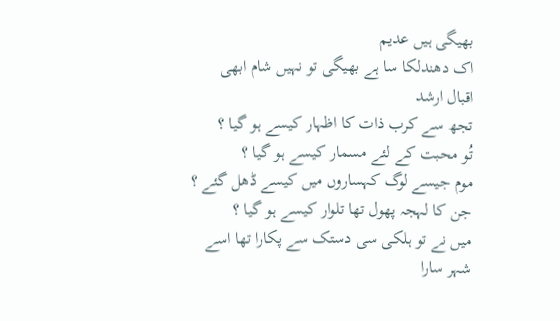بھیگی ہیں عدیم
اک دھندلکا سا ہے بھیگی تو نہیں شام ابھی
اقبال ارشد
تجھ سے کرب ذات کا اظہار کیسے ہو گیا ؟
تُو محبت کے لئے مسمار کیسے ہو گیا ؟
موم جیسے لوگ کہساروں میں کیسے ڈھل گئے ؟
جن کا لہجہ پھول تھا تلوار کیسے ہو گیا ؟
میں نے تو ہلکی سی دستک سے پکارا تھا اسے
شہر سارا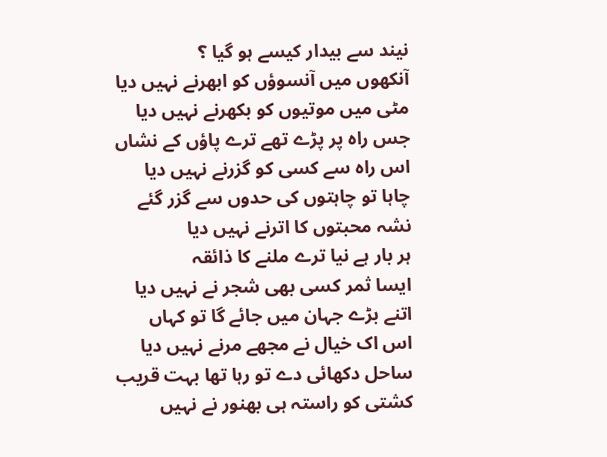نیند سے بیدار کیسے ہو گیا ؟
آنکھوں میں آنسوؤں کو ابھرنے نہیں دیا
مٹی میں موتیوں کو بکھرنے نہیں دیا
جس راہ پر پڑے تھے ترے پاؤں کے نشاں
اس راہ سے کسی کو گزرنے نہیں دیا
چاہا تو چاہتوں کی حدوں سے گزر گئے
نشہ محبتوں کا اترنے نہیں دیا
ہر بار ہے نیا ترے ملنے کا ذائقہ
ایسا ثمر کسی بھی شجر نے نہیں دیا
اتنے بڑے جہان میں جائے گا تو کہاں
اس اک خیال نے مجھے مرنے نہیں دیا
ساحل دکھائی دے تو رہا تھا بہت قریب
کشتی کو راستہ ہی بھنور نے نہیں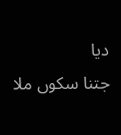دیا
جتنا سکوں ملا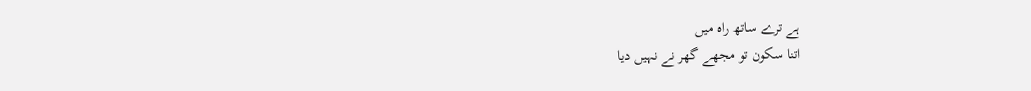ہے ترے ساتھ راہ میں
اتنا سکون تو مجھے گھر نے نہیں دیا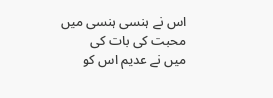اس نے ہنسی ہنسی میں محبت کی بات کی
میں نے عدیم اس کو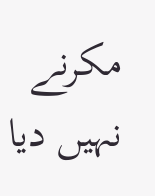مکرنے نہیں دیا